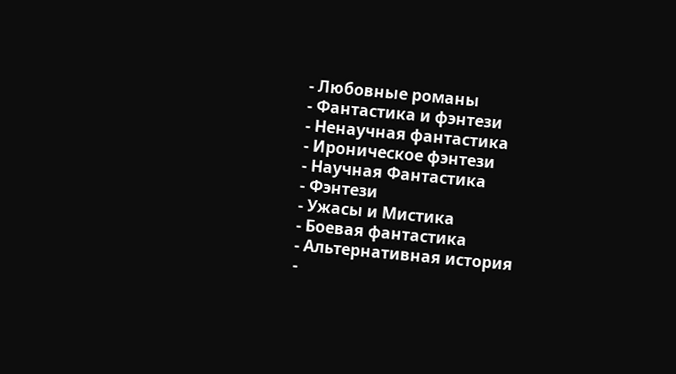- Любовные романы
- Фантастика и фэнтези
- Ненаучная фантастика
- Ироническое фэнтези
- Научная Фантастика
- Фэнтези
- Ужасы и Мистика
- Боевая фантастика
- Альтернативная история
-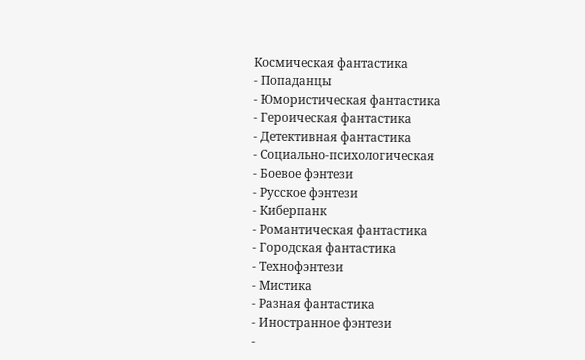Космическая фантастика
- Попаданцы
- Юмористическая фантастика
- Героическая фантастика
- Детективная фантастика
- Социально-психологическая
- Боевое фэнтези
- Русское фэнтези
- Киберпанк
- Романтическая фантастика
- Городская фантастика
- Технофэнтези
- Мистика
- Разная фантастика
- Иностранное фэнтези
-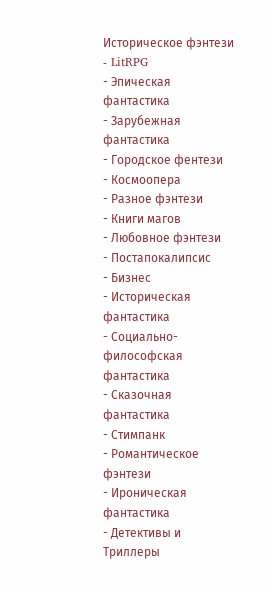Историческое фэнтези
- LitRPG
- Эпическая фантастика
- Зарубежная фантастика
- Городское фентези
- Космоопера
- Разное фэнтези
- Книги магов
- Любовное фэнтези
- Постапокалипсис
- Бизнес
- Историческая фантастика
- Социально-философская фантастика
- Сказочная фантастика
- Стимпанк
- Романтическое фэнтези
- Ироническая фантастика
- Детективы и Триллеры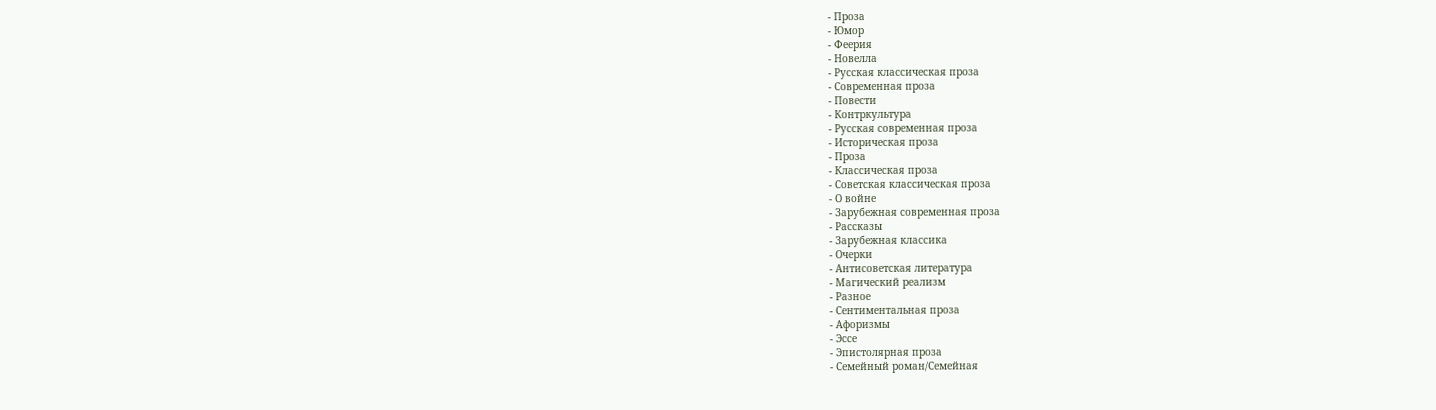- Проза
- Юмор
- Феерия
- Новелла
- Русская классическая проза
- Современная проза
- Повести
- Контркультура
- Русская современная проза
- Историческая проза
- Проза
- Классическая проза
- Советская классическая проза
- О войне
- Зарубежная современная проза
- Рассказы
- Зарубежная классика
- Очерки
- Антисоветская литература
- Магический реализм
- Разное
- Сентиментальная проза
- Афоризмы
- Эссе
- Эпистолярная проза
- Семейный роман/Семейная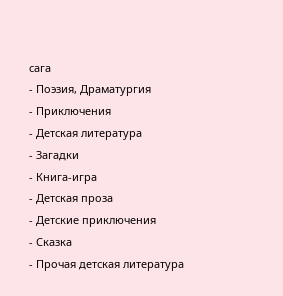сага
- Поэзия, Драматургия
- Приключения
- Детская литература
- Загадки
- Книга-игра
- Детская проза
- Детские приключения
- Сказка
- Прочая детская литература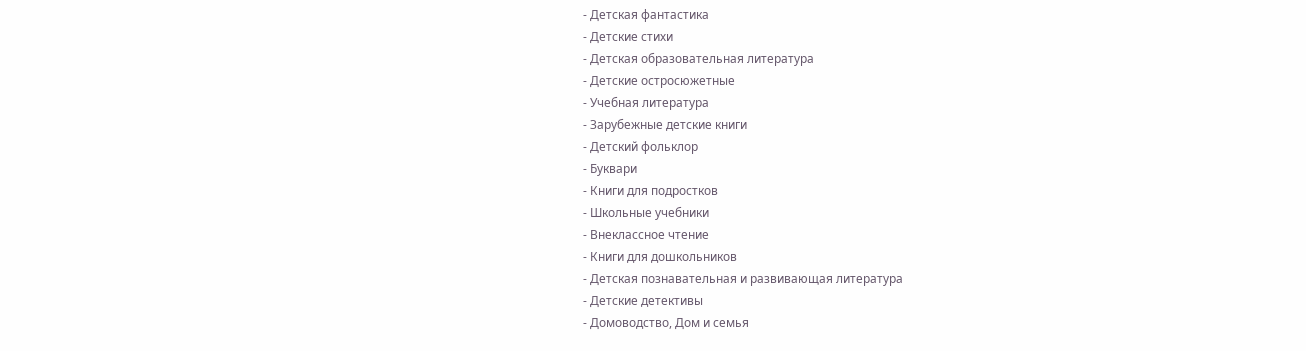- Детская фантастика
- Детские стихи
- Детская образовательная литература
- Детские остросюжетные
- Учебная литература
- Зарубежные детские книги
- Детский фольклор
- Буквари
- Книги для подростков
- Школьные учебники
- Внеклассное чтение
- Книги для дошкольников
- Детская познавательная и развивающая литература
- Детские детективы
- Домоводство, Дом и семья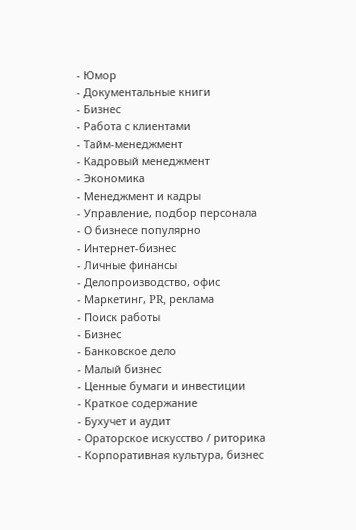- Юмор
- Документальные книги
- Бизнес
- Работа с клиентами
- Тайм-менеджмент
- Кадровый менеджмент
- Экономика
- Менеджмент и кадры
- Управление, подбор персонала
- О бизнесе популярно
- Интернет-бизнес
- Личные финансы
- Делопроизводство, офис
- Маркетинг, PR, реклама
- Поиск работы
- Бизнес
- Банковское дело
- Малый бизнес
- Ценные бумаги и инвестиции
- Краткое содержание
- Бухучет и аудит
- Ораторское искусство / риторика
- Корпоративная культура, бизнес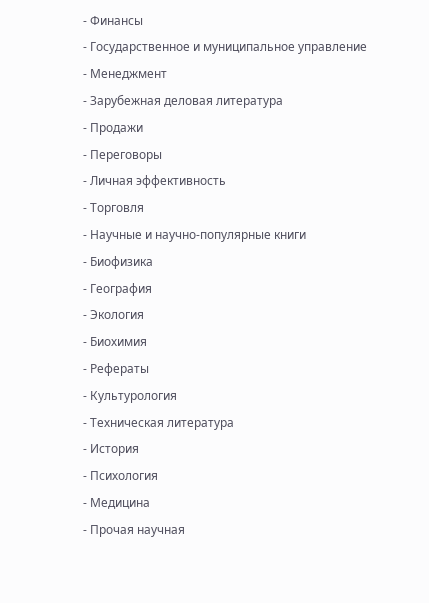- Финансы
- Государственное и муниципальное управление
- Менеджмент
- Зарубежная деловая литература
- Продажи
- Переговоры
- Личная эффективность
- Торговля
- Научные и научно-популярные книги
- Биофизика
- География
- Экология
- Биохимия
- Рефераты
- Культурология
- Техническая литература
- История
- Психология
- Медицина
- Прочая научная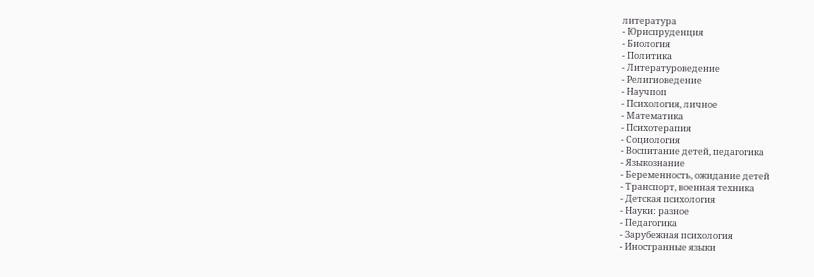литература
- Юриспруденция
- Биология
- Политика
- Литературоведение
- Религиоведение
- Научпоп
- Психология, личное
- Математика
- Психотерапия
- Социология
- Воспитание детей, педагогика
- Языкознание
- Беременность, ожидание детей
- Транспорт, военная техника
- Детская психология
- Науки: разное
- Педагогика
- Зарубежная психология
- Иностранные языки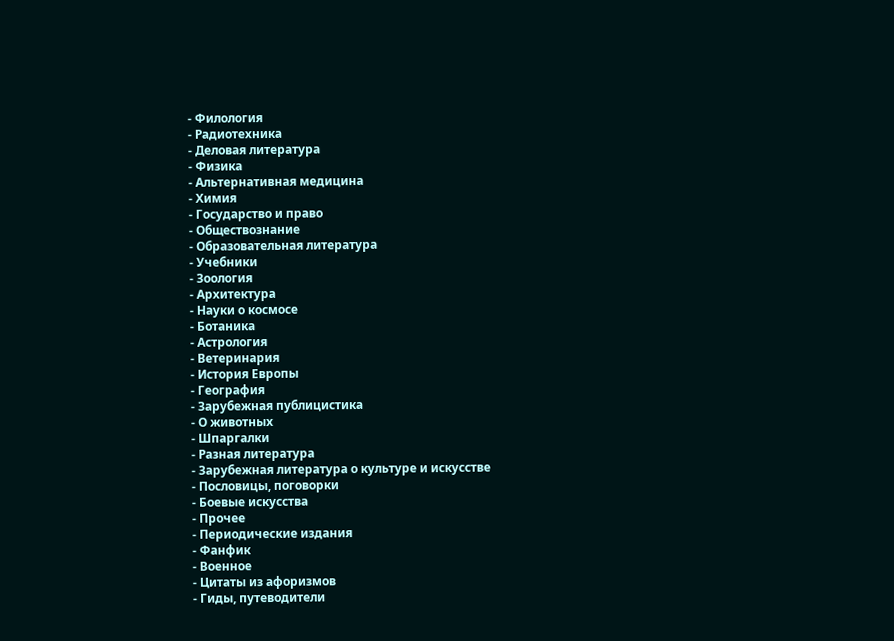- Филология
- Радиотехника
- Деловая литература
- Физика
- Альтернативная медицина
- Химия
- Государство и право
- Обществознание
- Образовательная литература
- Учебники
- Зоология
- Архитектура
- Науки о космосе
- Ботаника
- Астрология
- Ветеринария
- История Европы
- География
- Зарубежная публицистика
- О животных
- Шпаргалки
- Разная литература
- Зарубежная литература о культуре и искусстве
- Пословицы, поговорки
- Боевые искусства
- Прочее
- Периодические издания
- Фанфик
- Военное
- Цитаты из афоризмов
- Гиды, путеводители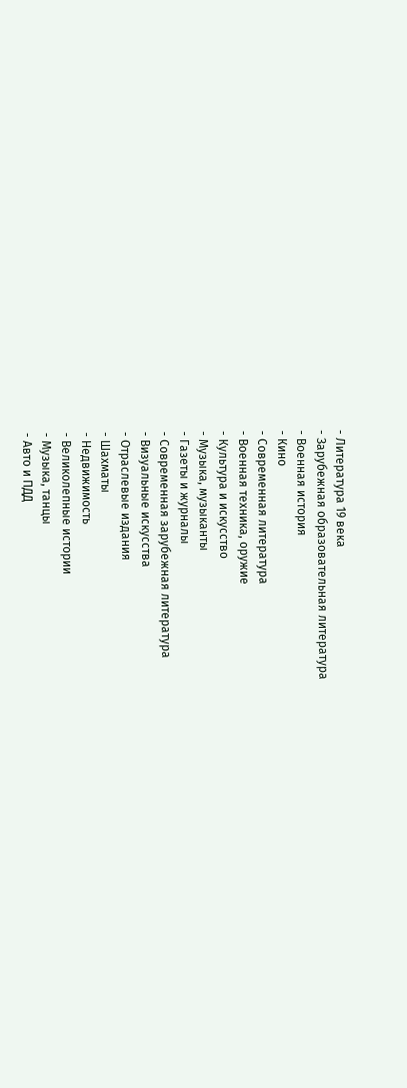- Литература 19 века
- Зарубежная образовательная литература
- Военная история
- Кино
- Современная литература
- Военная техника, оружие
- Культура и искусство
- Музыка, музыканты
- Газеты и журналы
- Современная зарубежная литература
- Визуальные искусства
- Отраслевые издания
- Шахматы
- Недвижимость
- Великолепные истории
- Музыка, танцы
- Авто и ПДД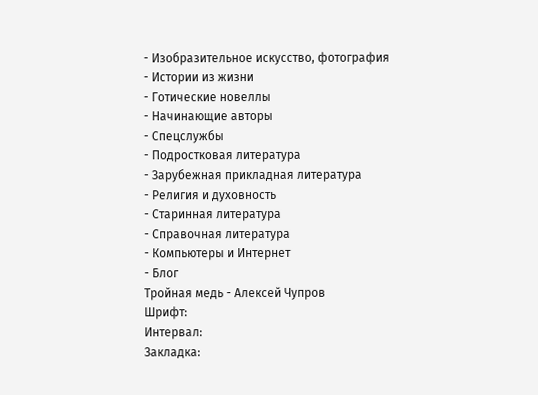- Изобразительное искусство, фотография
- Истории из жизни
- Готические новеллы
- Начинающие авторы
- Спецслужбы
- Подростковая литература
- Зарубежная прикладная литература
- Религия и духовность
- Старинная литература
- Справочная литература
- Компьютеры и Интернет
- Блог
Тройная медь - Алексей Чупров
Шрифт:
Интервал:
Закладка: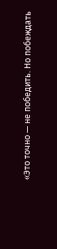«Это точно — не победить. Но побеждать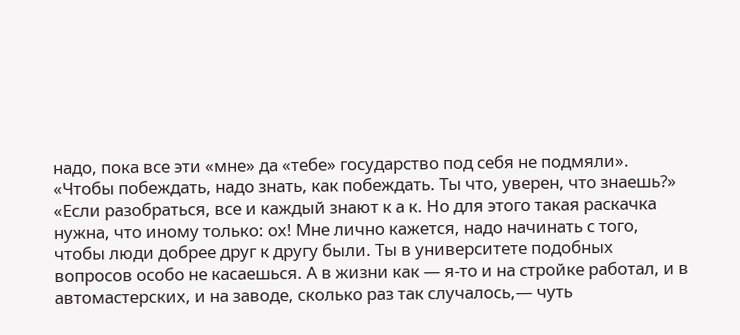надо, пока все эти «мне» да «тебе» государство под себя не подмяли».
«Чтобы побеждать, надо знать, как побеждать. Ты что, уверен, что знаешь?»
«Если разобраться, все и каждый знают к а к. Но для этого такая раскачка нужна, что иному только: ох! Мне лично кажется, надо начинать с того, чтобы люди добрее друг к другу были. Ты в университете подобных вопросов особо не касаешься. А в жизни как — я-то и на стройке работал, и в автомастерских, и на заводе, сколько раз так случалось,— чуть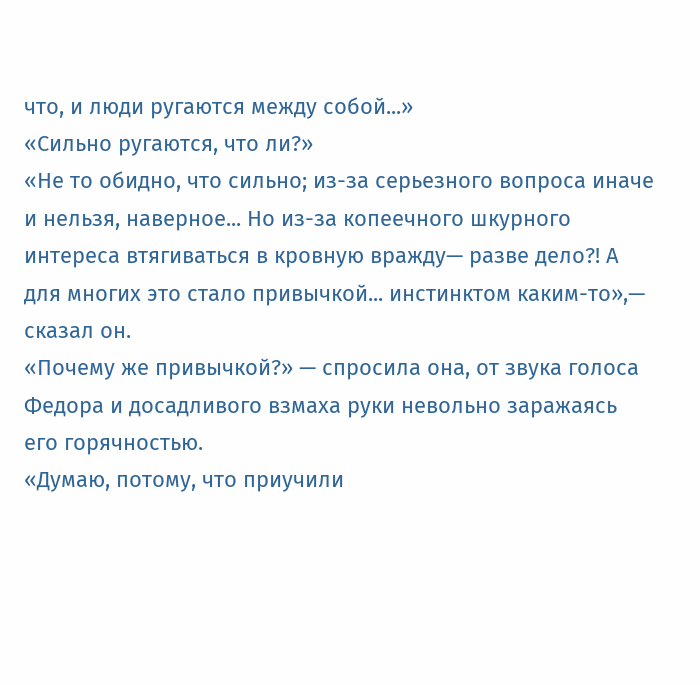что, и люди ругаются между собой...»
«Сильно ругаются, что ли?»
«Не то обидно, что сильно; из-за серьезного вопроса иначе и нельзя, наверное... Но из-за копеечного шкурного интереса втягиваться в кровную вражду— разве дело?! А для многих это стало привычкой... инстинктом каким-то»,— сказал он.
«Почему же привычкой?» — спросила она, от звука голоса Федора и досадливого взмаха руки невольно заражаясь его горячностью.
«Думаю, потому, что приучили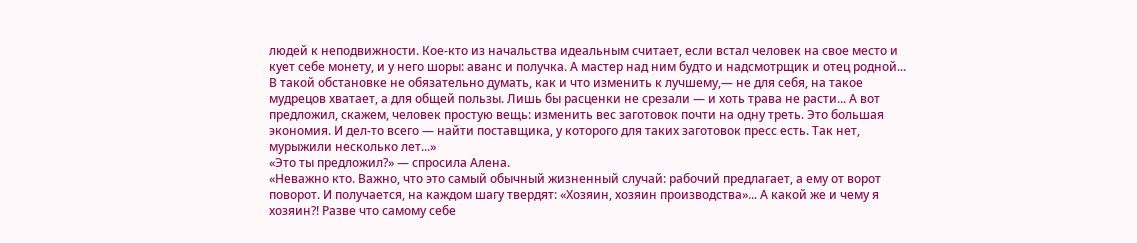людей к неподвижности. Кое-кто из начальства идеальным считает, если встал человек на свое место и кует себе монету, и у него шоры: аванс и получка. А мастер над ним будто и надсмотрщик и отец родной... В такой обстановке не обязательно думать, как и что изменить к лучшему,— не для себя, на такое мудрецов хватает, а для общей пользы. Лишь бы расценки не срезали — и хоть трава не расти... А вот предложил, скажем, человек простую вещь: изменить вес заготовок почти на одну треть. Это большая экономия. И дел-то всего — найти поставщика, у которого для таких заготовок пресс есть. Так нет, мурыжили несколько лет...»
«Это ты предложил?» — спросила Алена.
«Неважно кто. Важно, что это самый обычный жизненный случай: рабочий предлагает, а ему от ворот поворот. И получается, на каждом шагу твердят: «Хозяин, хозяин производства»... А какой же и чему я хозяин?! Разве что самому себе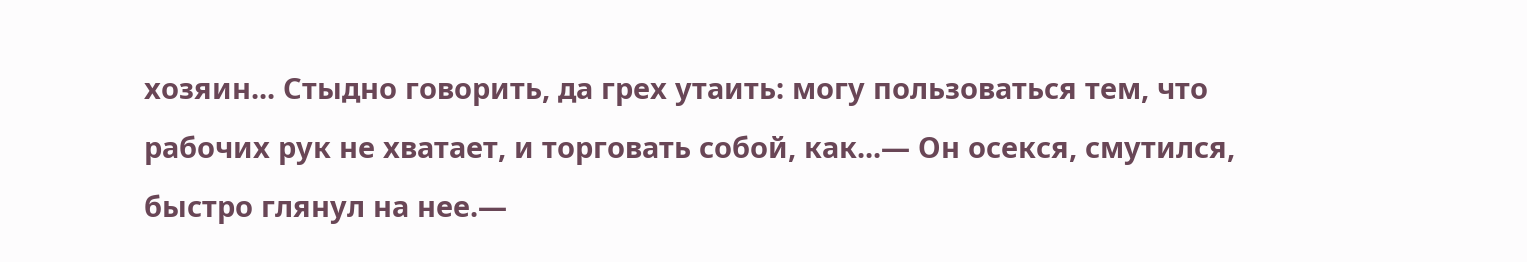хозяин... Стыдно говорить, да грех утаить: могу пользоваться тем, что рабочих рук не хватает, и торговать собой, как...— Он осекся, смутился, быстро глянул на нее.—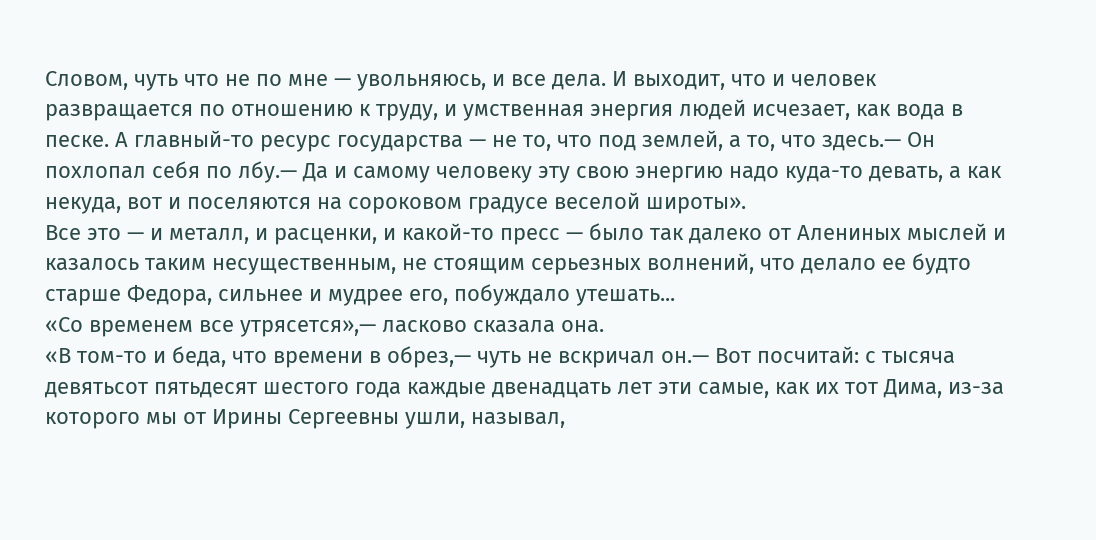Словом, чуть что не по мне — увольняюсь, и все дела. И выходит, что и человек развращается по отношению к труду, и умственная энергия людей исчезает, как вода в песке. А главный-то ресурс государства — не то, что под землей, а то, что здесь.— Он похлопал себя по лбу.— Да и самому человеку эту свою энергию надо куда-то девать, а как некуда, вот и поселяются на сороковом градусе веселой широты».
Все это — и металл, и расценки, и какой-то пресс — было так далеко от Алениных мыслей и казалось таким несущественным, не стоящим серьезных волнений, что делало ее будто старше Федора, сильнее и мудрее его, побуждало утешать...
«Со временем все утрясется»,— ласково сказала она.
«В том-то и беда, что времени в обрез,— чуть не вскричал он.— Вот посчитай: с тысяча девятьсот пятьдесят шестого года каждые двенадцать лет эти самые, как их тот Дима, из-за которого мы от Ирины Сергеевны ушли, называл,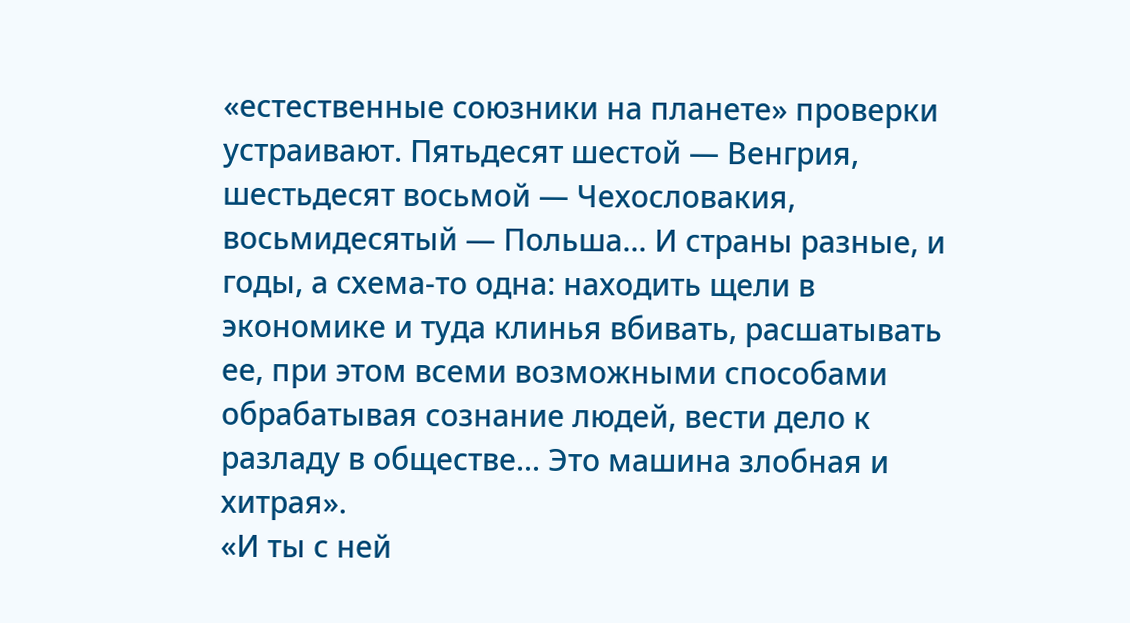«естественные союзники на планете» проверки устраивают. Пятьдесят шестой — Венгрия, шестьдесят восьмой — Чехословакия, восьмидесятый — Польша... И страны разные, и годы, а схема-то одна: находить щели в экономике и туда клинья вбивать, расшатывать ее, при этом всеми возможными способами обрабатывая сознание людей, вести дело к разладу в обществе... Это машина злобная и хитрая».
«И ты с ней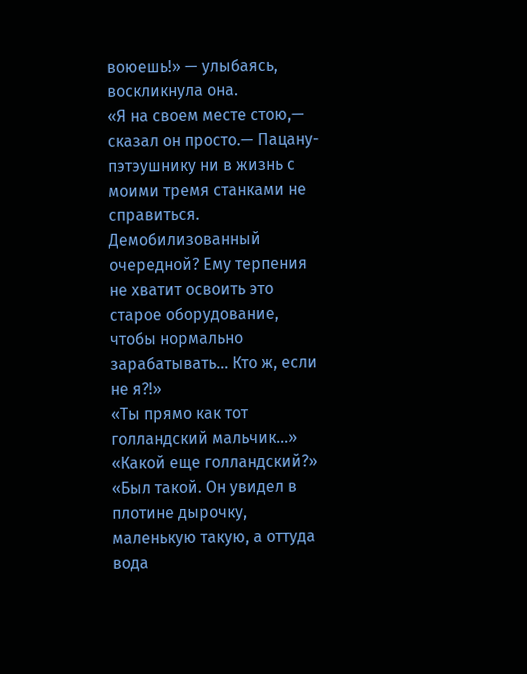воюешь!» — улыбаясь, воскликнула она.
«Я на своем месте стою,— сказал он просто.— Пацану-пэтэушнику ни в жизнь с моими тремя станками не справиться. Демобилизованный очередной? Ему терпения не хватит освоить это старое оборудование, чтобы нормально зарабатывать... Кто ж, если не я?!»
«Ты прямо как тот голландский мальчик...»
«Какой еще голландский?»
«Был такой. Он увидел в плотине дырочку, маленькую такую, а оттуда вода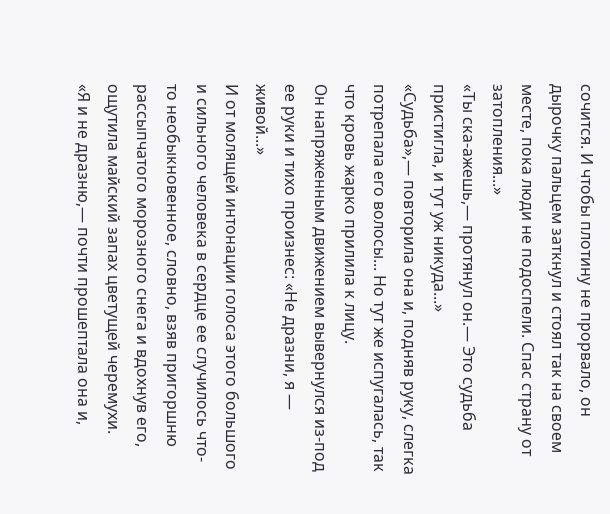сочится. И чтобы плотину не прорвало, он дырочку пальцем заткнул и стоял так на своем месте, пока люди не подоспели. Спас страну от затопления...»
«Ты ска-ажешь,— протянул он.— Это судьба пристигла, и тут уж никуда...»
«Судьба»,— повторила она и, подняв руку, слегка потрепала его волосы... Но тут же испугалась, так что кровь жарко прилила к лицу.
Он напряженным движением вывернулся из-под ее руки и тихо произнес: «Не дразни, я — живой...»
И от молящей интонации голоса этого большого и сильного человека в сердце ее случилось что-то необыкновенное, словно, взяв пригоршню рассыпчатого морозного снега и вдохнув его, ощутила майский запах цветущей черемухи.
«Я и не дразню,— почти прошептала она и,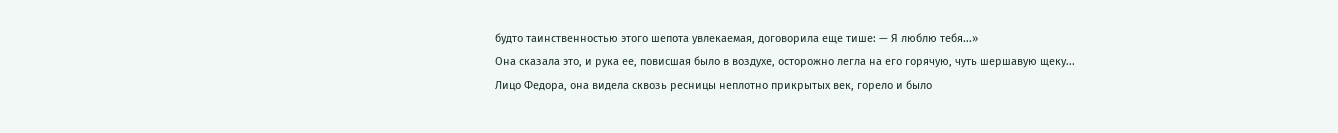будто таинственностью этого шепота увлекаемая, договорила еще тише: — Я люблю тебя...»
Она сказала это, и рука ее, повисшая было в воздухе, осторожно легла на его горячую, чуть шершавую щеку... Лицо Федора, она видела сквозь ресницы неплотно прикрытых век, горело и было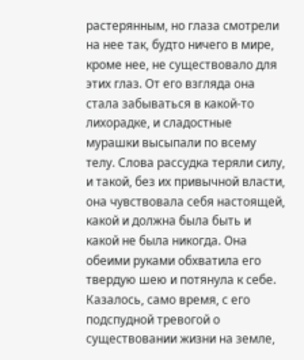растерянным, но глаза смотрели на нее так, будто ничего в мире, кроме нее, не существовало для этих глаз. От его взгляда она стала забываться в какой-то лихорадке, и сладостные мурашки высыпали по всему телу. Слова рассудка теряли силу, и такой, без их привычной власти, она чувствовала себя настоящей, какой и должна была быть и какой не была никогда. Она обеими руками обхватила его твердую шею и потянула к себе.
Казалось, само время, с его подспудной тревогой о существовании жизни на земле,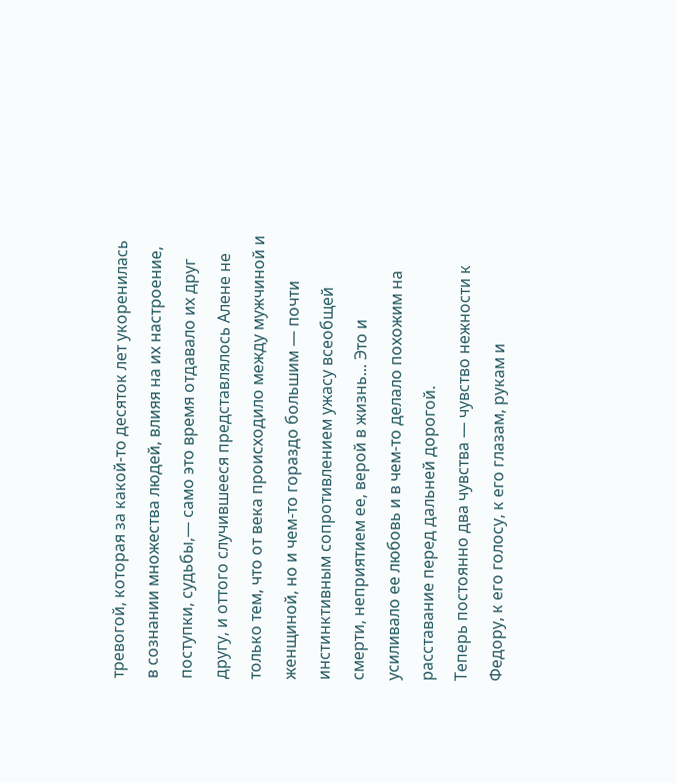тревогой, которая за какой-то десяток лет укоренилась в сознании множества людей, влияя на их настроение, поступки, судьбы,— само это время отдавало их друг другу, и оттого случившееся представлялось Алене не только тем, что от века происходило между мужчиной и женщиной, но и чем-то гораздо большим — почти инстинктивным сопротивлением ужасу всеобщей смерти, неприятием ее, верой в жизнь... Это и усиливало ее любовь и в чем-то делало похожим на расставание перед дальней дорогой.
Теперь постоянно два чувства — чувство нежности к Федору, к его голосу, к его глазам, рукам и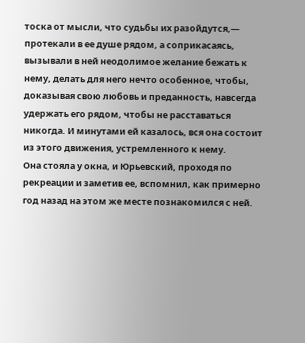тоска от мысли, что судьбы их разойдутся,— протекали в ее душе рядом, а соприкасаясь, вызывали в ней неодолимое желание бежать к нему, делать для него нечто особенное, чтобы, доказывая свою любовь и преданность, навсегда удержать его рядом, чтобы не расставаться никогда. И минутами ей казалось, вся она состоит из этого движения, устремленного к нему.
Она стояла у окна, и Юрьевский, проходя по рекреации и заметив ее, вспомнил, как примерно год назад на этом же месте познакомился с ней.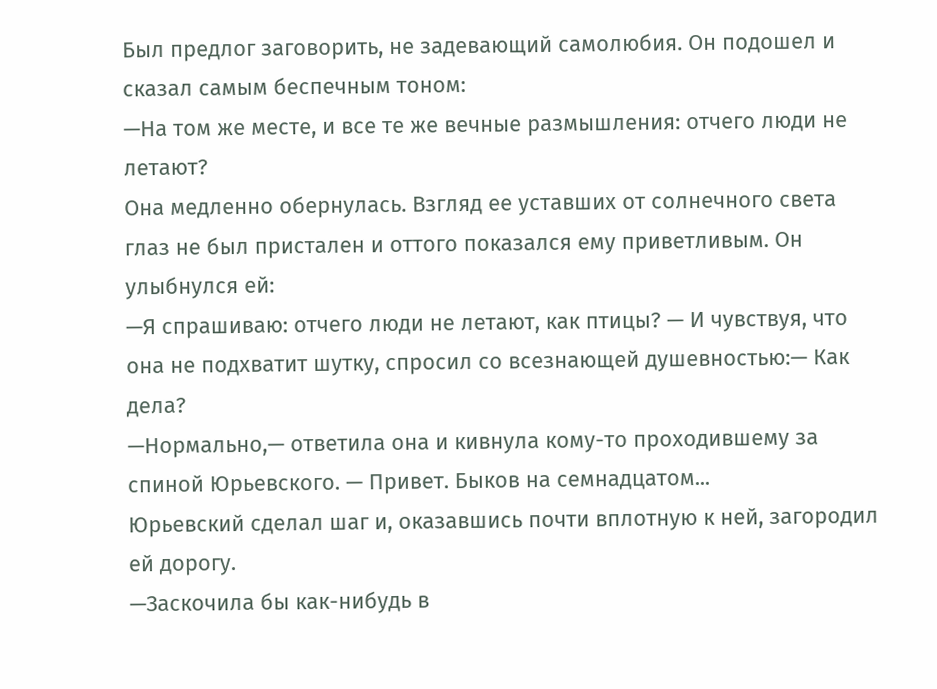Был предлог заговорить, не задевающий самолюбия. Он подошел и сказал самым беспечным тоном:
—На том же месте, и все те же вечные размышления: отчего люди не летают?
Она медленно обернулась. Взгляд ее уставших от солнечного света глаз не был пристален и оттого показался ему приветливым. Он улыбнулся ей:
—Я спрашиваю: отчего люди не летают, как птицы? — И чувствуя, что она не подхватит шутку, спросил со всезнающей душевностью:— Как дела?
—Нормально,— ответила она и кивнула кому-то проходившему за спиной Юрьевского. — Привет. Быков на семнадцатом...
Юрьевский сделал шаг и, оказавшись почти вплотную к ней, загородил ей дорогу.
—Заскочила бы как-нибудь в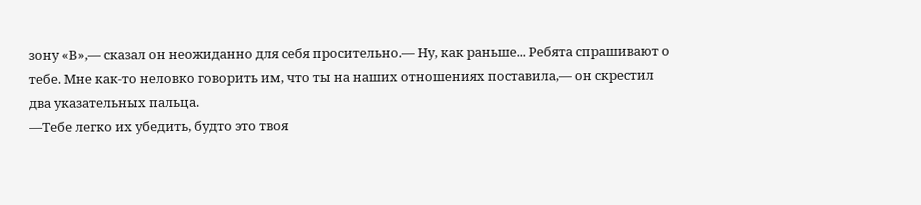зону «В»,— сказал он неожиданно для себя просительно.— Ну, как раньше... Ребята спрашивают о тебе. Мне как-то неловко говорить им, что ты на наших отношениях поставила,— он скрестил два указательных пальца.
—Тебе легко их убедить, будто это твоя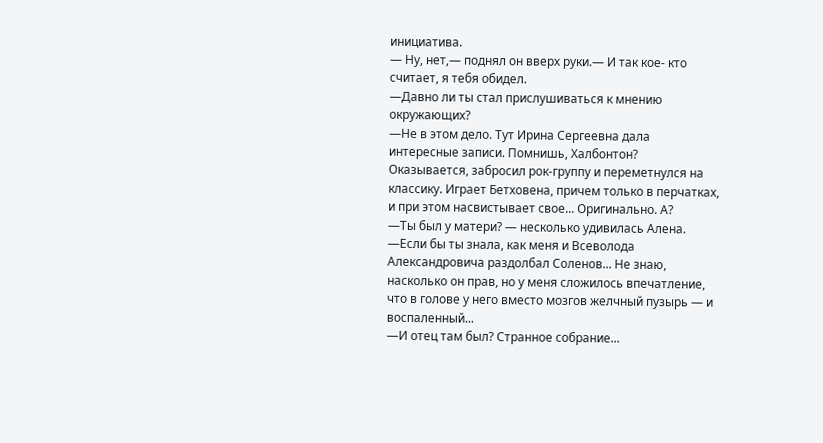инициатива.
— Ну, нет,— поднял он вверх руки.— И так кое- кто считает, я тебя обидел.
—Давно ли ты стал прислушиваться к мнению окружающих?
—Не в этом дело. Тут Ирина Сергеевна дала интересные записи. Помнишь, Халбонтон? Оказывается, забросил рок-группу и переметнулся на классику. Играет Бетховена, причем только в перчатках, и при этом насвистывает свое... Оригинально. А?
—Ты был у матери? — несколько удивилась Алена.
—Если бы ты знала, как меня и Всеволода Александровича раздолбал Соленов... Не знаю, насколько он прав, но у меня сложилось впечатление, что в голове у него вместо мозгов желчный пузырь — и воспаленный...
—И отец там был? Странное собрание...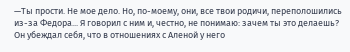—Ты прости. Не мое дело. Но, по-моему, они, все твои родичи, переполошились из-за Федора... Я говорил с ним и, честно, не понимаю: зачем ты это делаешь?
Он убеждал себя, что в отношениях с Аленой у него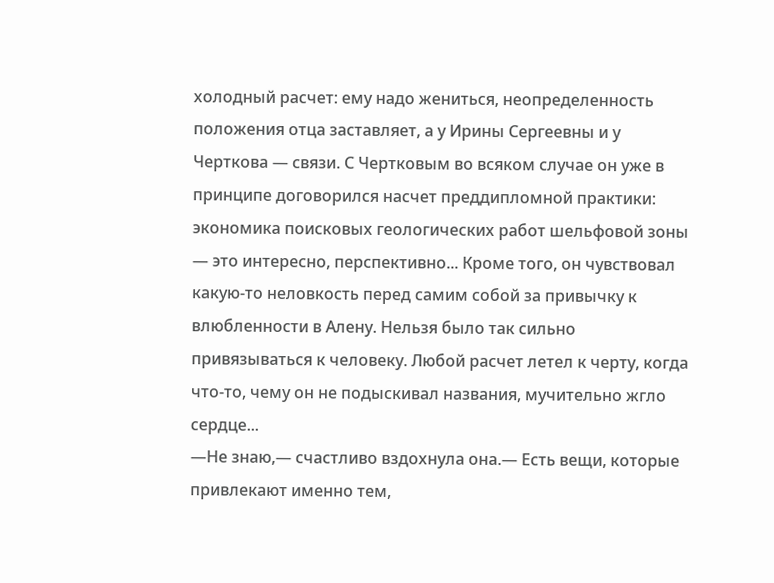холодный расчет: ему надо жениться, неопределенность положения отца заставляет, а у Ирины Сергеевны и у Черткова — связи. С Чертковым во всяком случае он уже в принципе договорился насчет преддипломной практики: экономика поисковых геологических работ шельфовой зоны — это интересно, перспективно... Кроме того, он чувствовал какую-то неловкость перед самим собой за привычку к влюбленности в Алену. Нельзя было так сильно привязываться к человеку. Любой расчет летел к черту, когда что-то, чему он не подыскивал названия, мучительно жгло сердце...
—Не знаю,— счастливо вздохнула она.— Есть вещи, которые привлекают именно тем,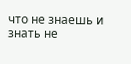что не знаешь и знать не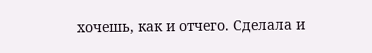хочешь, как и отчего. Сделала и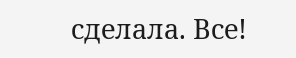сделала. Все!